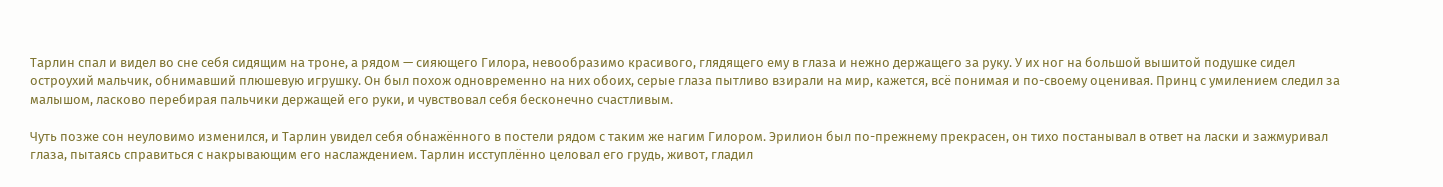Тарлин спал и видел во сне себя сидящим на троне, а рядом — сияющего Гилора, невообразимо красивого, глядящего ему в глаза и нежно держащего за руку. У их ног на большой вышитой подушке сидел остроухий мальчик, обнимавший плюшевую игрушку. Он был похож одновременно на них обоих, серые глаза пытливо взирали на мир, кажется, всё понимая и по-своему оценивая. Принц с умилением следил за малышом, ласково перебирая пальчики держащей его руки, и чувствовал себя бесконечно счастливым.

Чуть позже сон неуловимо изменился, и Тарлин увидел себя обнажённого в постели рядом с таким же нагим Гилором. Эрилион был по-прежнему прекрасен, он тихо постанывал в ответ на ласки и зажмуривал глаза, пытаясь справиться с накрывающим его наслаждением. Тарлин исступлённо целовал его грудь, живот, гладил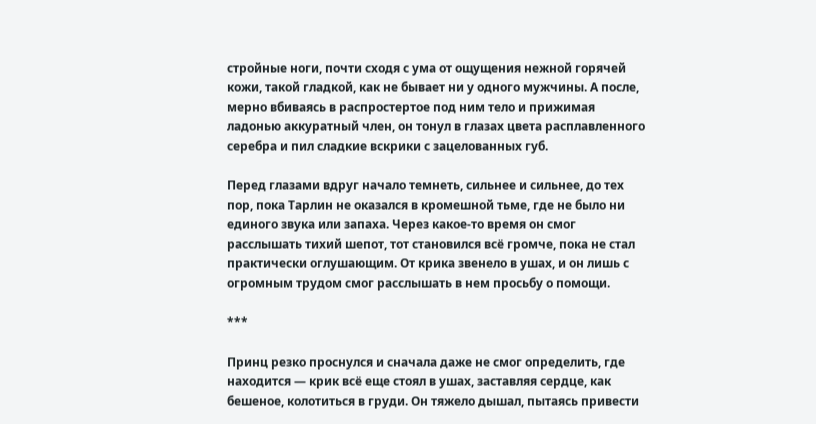стройные ноги, почти сходя с ума от ощущения нежной горячей кожи, такой гладкой, как не бывает ни у одного мужчины. А после, мерно вбиваясь в распростертое под ним тело и прижимая ладонью аккуратный член, он тонул в глазах цвета расплавленного серебра и пил сладкие вскрики с зацелованных губ.

Перед глазами вдруг начало темнеть, сильнее и сильнее, до тех пор, пока Тарлин не оказался в кромешной тьме, где не было ни единого звука или запаха. Через какое-то время он смог расслышать тихий шепот, тот становился всё громче, пока не стал практически оглушающим. От крика звенело в ушах, и он лишь с огромным трудом смог расслышать в нем просьбу о помощи.

***

Принц резко проснулся и сначала даже не смог определить, где находится — крик всё еще стоял в ушах, заставляя сердце, как бешеное, колотиться в груди. Он тяжело дышал, пытаясь привести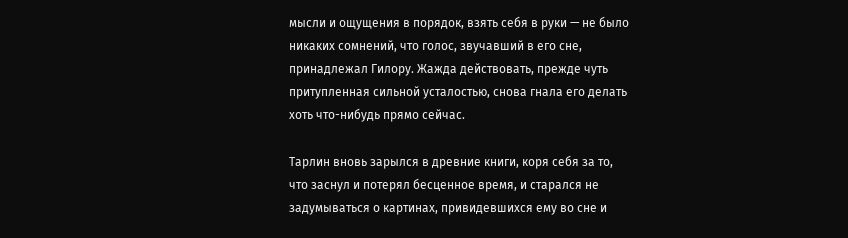мысли и ощущения в порядок, взять себя в руки — не было никаких сомнений, что голос, звучавший в его сне, принадлежал Гилору. Жажда действовать, прежде чуть притупленная сильной усталостью, снова гнала его делать хоть что-нибудь прямо сейчас.

Тарлин вновь зарылся в древние книги, коря себя за то, что заснул и потерял бесценное время, и старался не задумываться о картинах, привидевшихся ему во сне и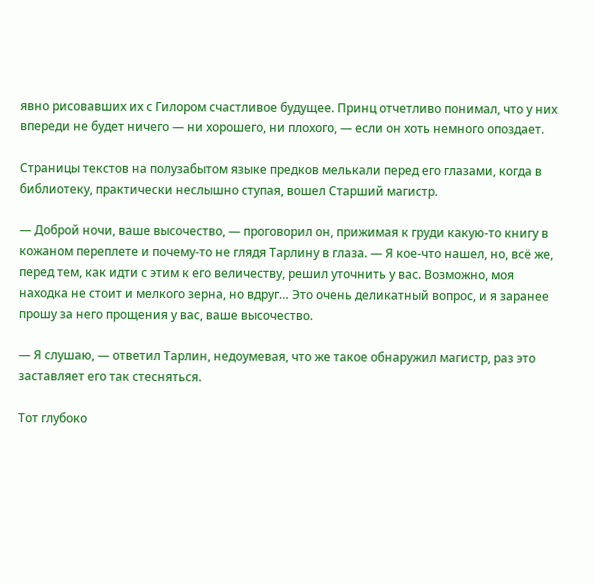явно рисовавших их с Гилором счастливое будущее. Принц отчетливо понимал, что у них впереди не будет ничего — ни хорошего, ни плохого, — если он хоть немного опоздает.

Страницы текстов на полузабытом языке предков мелькали перед его глазами, когда в библиотеку, практически неслышно ступая, вошел Старший магистр.

— Доброй ночи, ваше высочество, — проговорил он, прижимая к груди какую-то книгу в кожаном переплете и почему-то не глядя Тарлину в глаза. — Я кое-что нашел, но, всё же, перед тем, как идти с этим к его величеству, решил уточнить у вас. Возможно, моя находка не стоит и мелкого зерна, но вдруг… Это очень деликатный вопрос, и я заранее прошу за него прощения у вас, ваше высочество.

— Я слушаю, — ответил Тарлин, недоумевая, что же такое обнаружил магистр, раз это заставляет его так стесняться.

Тот глубоко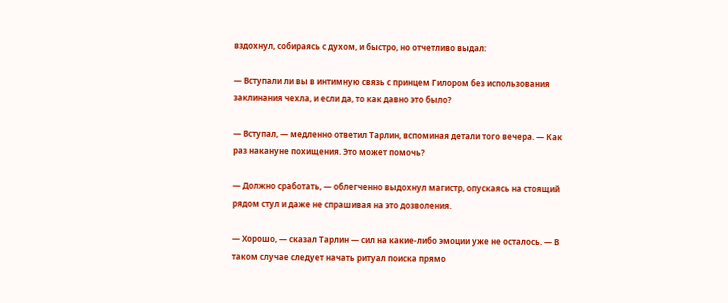вздохнул, собираясь с духом, и быстро, но отчетливо выдал:

— Вступали ли вы в интимную связь с принцем Гилором без использования заклинания чехла, и если да, то как давно это было?

— Вступал, — медленно ответил Тарлин, вспоминая детали того вечера. — Как раз накануне похищения. Это может помочь?

— Должно сработать, — облегченно выдохнул магистр, опускаясь на стоящий рядом стул и даже не спрашивая на это дозволения.

— Хорошо, — сказал Тарлин — сил на какие-либо эмоции уже не осталось. — В таком случае следует начать ритуал поиска прямо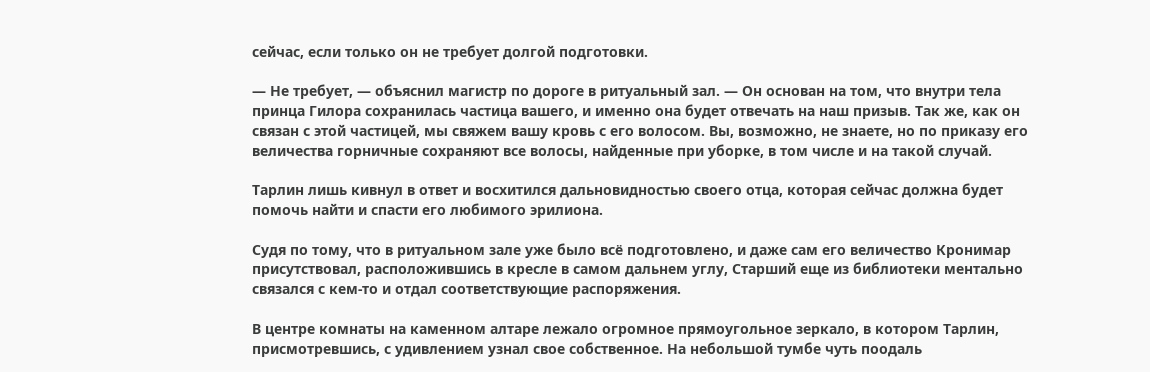сейчас, если только он не требует долгой подготовки.

— Не требует, — объяснил магистр по дороге в ритуальный зал. — Он основан на том, что внутри тела принца Гилора сохранилась частица вашего, и именно она будет отвечать на наш призыв. Так же, как он связан с этой частицей, мы свяжем вашу кровь с его волосом. Вы, возможно, не знаете, но по приказу его величества горничные сохраняют все волосы, найденные при уборке, в том числе и на такой случай.

Тарлин лишь кивнул в ответ и восхитился дальновидностью своего отца, которая сейчас должна будет помочь найти и спасти его любимого эрилиона.

Судя по тому, что в ритуальном зале уже было всё подготовлено, и даже сам его величество Кронимар присутствовал, расположившись в кресле в самом дальнем углу, Старший еще из библиотеки ментально связался с кем-то и отдал соответствующие распоряжения.

В центре комнаты на каменном алтаре лежало огромное прямоугольное зеркало, в котором Тарлин, присмотревшись, с удивлением узнал свое собственное. На небольшой тумбе чуть поодаль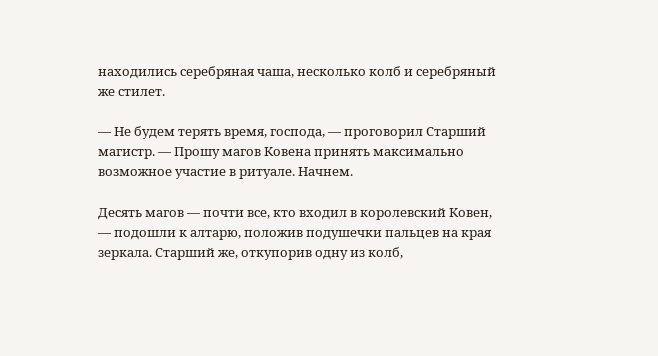находились серебряная чаша, несколько колб и серебряный же стилет.

— Не будем терять время, господа, — проговорил Старший магистр. — Прошу магов Ковена принять максимально возможное участие в ритуале. Начнем.

Десять магов — почти все, кто входил в королевский Ковен, — подошли к алтарю, положив подушечки пальцев на края зеркала. Старший же, откупорив одну из колб,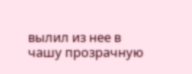вылил из нее в чашу прозрачную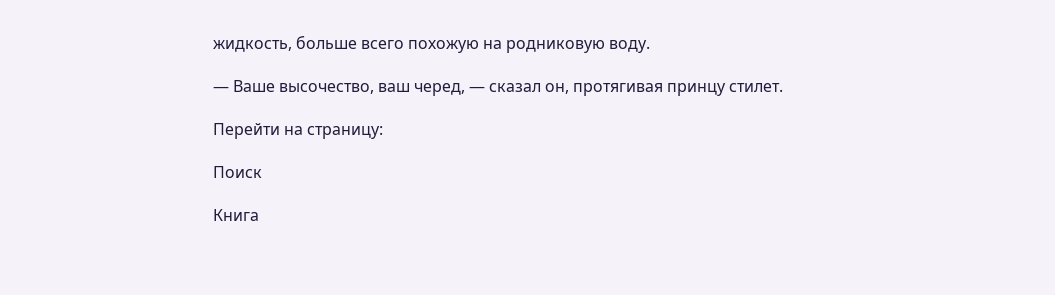жидкость, больше всего похожую на родниковую воду.

— Ваше высочество, ваш черед, — сказал он, протягивая принцу стилет.

Перейти на страницу:

Поиск

Книга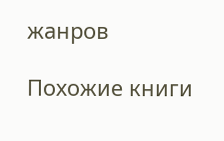жанров

Похожие книги